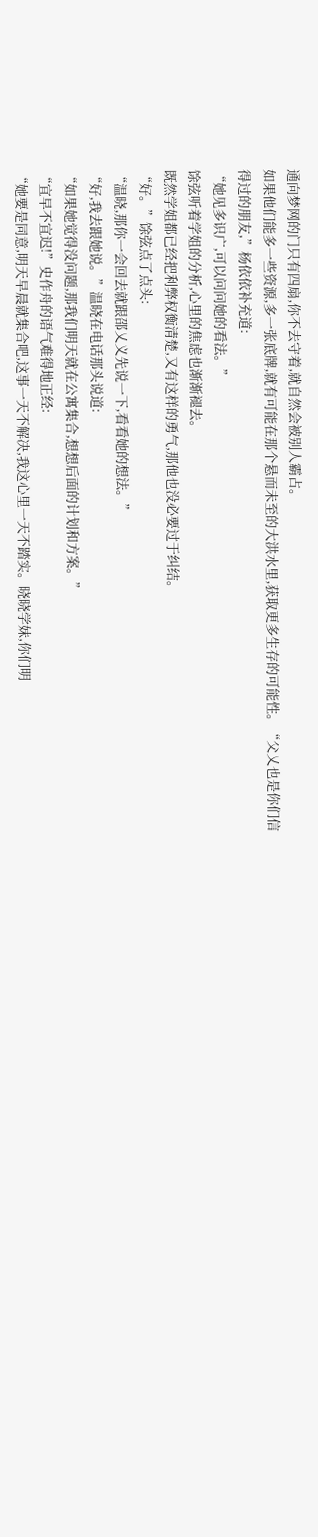通向梦网的门只有四扇,你不去守着,就自然会被别人霸占。
如果他们能多一些资源,多一张底牌,就有可能在那个悬而未至的大洪水里,获取更多生存的可能性。“父乂也是你们信得过的朋友,”杨依依补充道:
“她见多识广,可以问问她的看法。”
馀弦听着学姐的分析,心里的焦虑也渐渐褪去。
既然学姐都已经把利弊权衡清楚,又有这样的勇气,那他也没必要过于纠结。
“好。”馀弦点了点头:
“温晓,那你一会回去就跟邵乂义先说一下,看看她的想法。”
“好,我去跟她说。”温晓在电话那头说道:
“如果她觉得没问题,那我们明天就在公寓集合,想想后面的计划和方案。”
“宜早不宜迟!”史作舟的语气难得地正经:
“她要是同意,明天早晨就集合吧,这事一天不解决,我这心里一天不踏实。晓晓学妹,你们明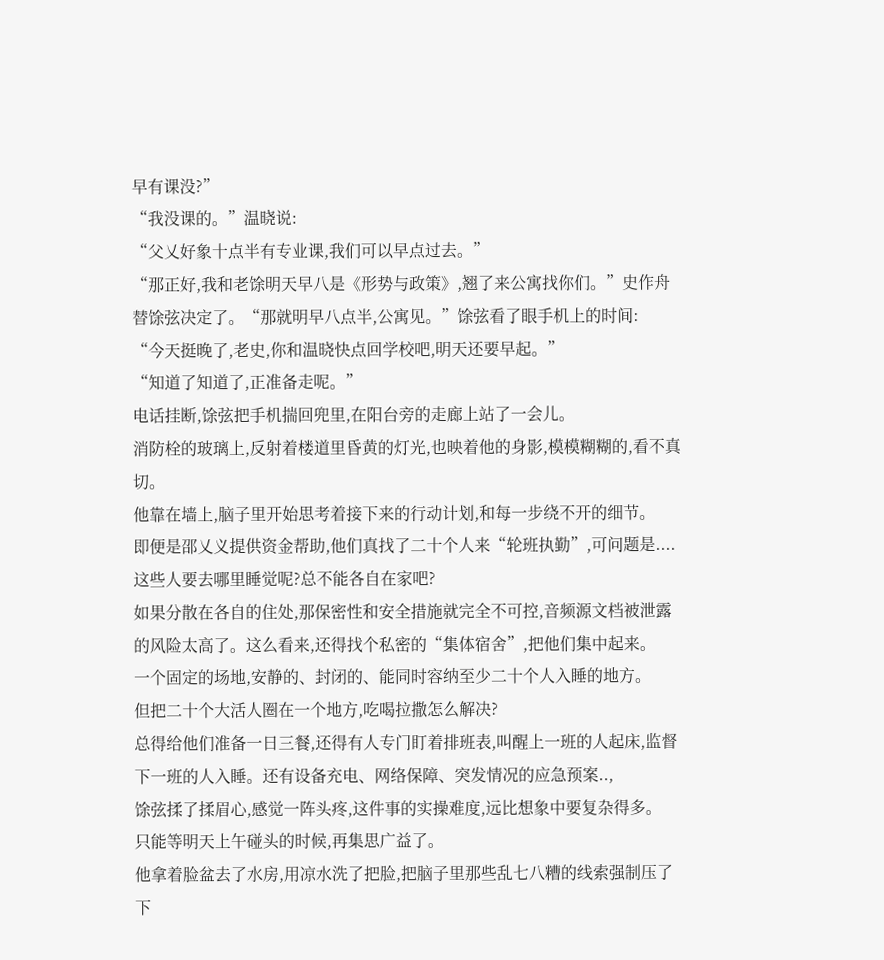早有课没?”
“我没课的。”温晓说:
“父乂好象十点半有专业课,我们可以早点过去。”
“那正好,我和老馀明天早八是《形势与政策》,翘了来公寓找你们。”史作舟替馀弦决定了。“那就明早八点半,公寓见。”馀弦看了眼手机上的时间:
“今天挺晚了,老史,你和温晓快点回学校吧,明天还要早起。”
“知道了知道了,正准备走呢。”
电话挂断,馀弦把手机揣回兜里,在阳台旁的走廊上站了一会儿。
消防栓的玻璃上,反射着楼道里昏黄的灯光,也映着他的身影,模模糊糊的,看不真切。
他靠在墙上,脑子里开始思考着接下来的行动计划,和每一步绕不开的细节。
即便是邵乂义提供资金帮助,他们真找了二十个人来“轮班执勤”,可问题是....
这些人要去哪里睡觉呢?总不能各自在家吧?
如果分散在各自的住处,那保密性和安全措施就完全不可控,音频源文档被泄露的风险太高了。这么看来,还得找个私密的“集体宿舍”,把他们集中起来。
一个固定的场地,安静的、封闭的、能同时容纳至少二十个人入睡的地方。
但把二十个大活人圈在一个地方,吃喝拉撒怎么解决?
总得给他们准备一日三餐,还得有人专门盯着排班表,叫醒上一班的人起床,监督下一班的人入睡。还有设备充电、网络保障、突发情况的应急预案..,
馀弦揉了揉眉心,感觉一阵头疼,这件事的实操难度,远比想象中要复杂得多。
只能等明天上午碰头的时候,再集思广益了。
他拿着脸盆去了水房,用凉水洗了把脸,把脑子里那些乱七八糟的线索强制压了下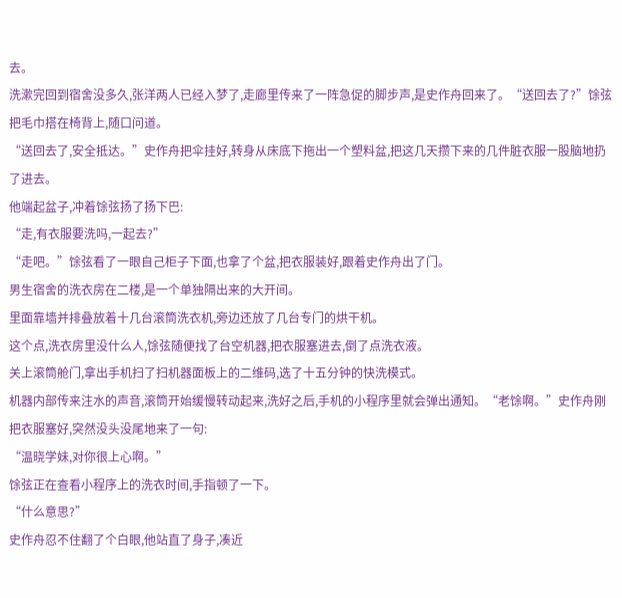去。
洗漱完回到宿舍没多久,张洋两人已经入梦了,走廊里传来了一阵急促的脚步声,是史作舟回来了。“送回去了?”馀弦把毛巾搭在椅背上,随口问道。
“送回去了,安全抵达。”史作舟把伞挂好,转身从床底下拖出一个塑料盆,把这几天攒下来的几件脏衣服一股脑地扔了进去。
他端起盆子,冲着馀弦扬了扬下巴:
“走,有衣服要洗吗,一起去?”
“走吧。”馀弦看了一眼自己柜子下面,也拿了个盆,把衣服装好,跟着史作舟出了门。
男生宿舍的洗衣房在二楼,是一个单独隔出来的大开间。
里面靠墙并排叠放着十几台滚筒洗衣机,旁边还放了几台专门的烘干机。
这个点,洗衣房里没什么人,馀弦随便找了台空机器,把衣服塞进去,倒了点洗衣液。
关上滚筒舱门,拿出手机扫了扫机器面板上的二维码,选了十五分钟的快洗模式。
机器内部传来注水的声音,滚筒开始缓慢转动起来,洗好之后,手机的小程序里就会弹出通知。“老馀啊。”史作舟刚把衣服塞好,突然没头没尾地来了一句:
“温晓学妹,对你很上心啊。”
馀弦正在查看小程序上的洗衣时间,手指顿了一下。
“什么意思?”
史作舟忍不住翻了个白眼,他站直了身子,凑近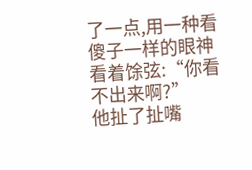了一点,用一种看傻子一样的眼神看着馀弦:“你看不出来啊?”
他扯了扯嘴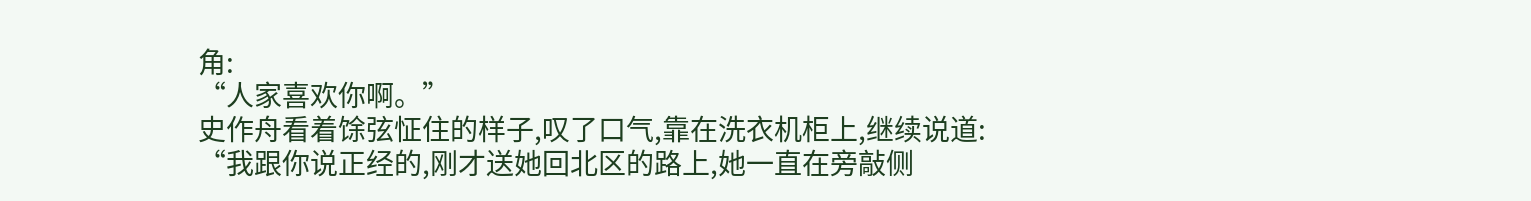角:
“人家喜欢你啊。”
史作舟看着馀弦怔住的样子,叹了口气,靠在洗衣机柜上,继续说道:
“我跟你说正经的,刚才送她回北区的路上,她一直在旁敲侧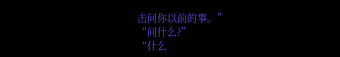击问你以前的事。”
“问什么?”
“什么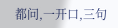都问,一开口,三句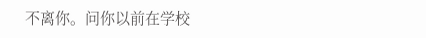不离你。问你以前在学校